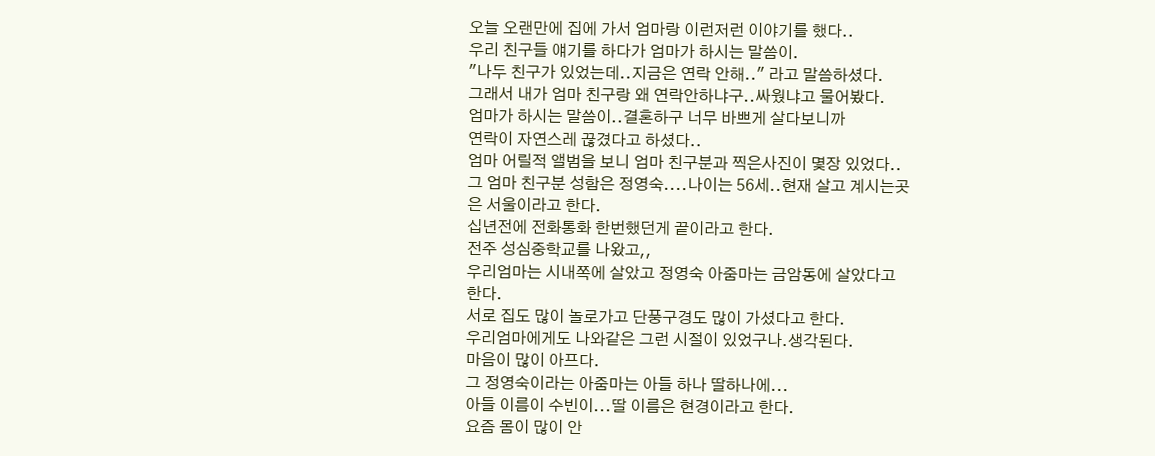오늘 오랜만에 집에 가서 엄마랑 이런저런 이야기를 했다..
우리 친구들 얘기를 하다가 엄마가 하시는 말씀이.
"나두 친구가 있었는데..지금은 연락 안해.." 라고 말씀하셨다.
그래서 내가 엄마 친구랑 왜 연락안하냐구..싸웠냐고 물어봤다.
엄마가 하시는 말씀이..결혼하구 너무 바쁘게 살다보니까
연락이 자연스레 끊겼다고 하셨다..
엄마 어릴적 앨범을 보니 엄마 친구분과 찍은사진이 몇장 있었다..
그 엄마 친구분 성함은 정영숙....나이는 56세..현재 살고 계시는곳
은 서울이라고 한다.
십년전에 전화통화 한번했던게 끝이라고 한다.
전주 성심중학교를 나왔고,,
우리엄마는 시내쪽에 살았고 정영숙 아줌마는 금암동에 살았다고
한다.
서로 집도 많이 놀로가고 단풍구경도 많이 가셨다고 한다.
우리엄마에게도 나와같은 그런 시절이 있었구나.생각된다.
마음이 많이 아프다.
그 정영숙이라는 아줌마는 아들 하나 딸하나에...
아들 이름이 수빈이...딸 이름은 현경이라고 한다.
요즘 몸이 많이 안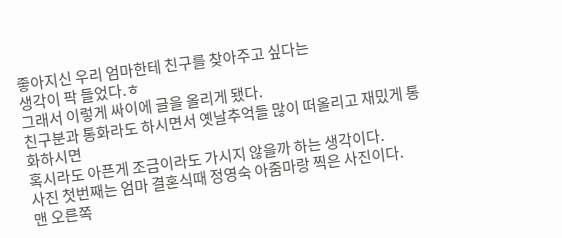좋아지신 우리 엄마한테 친구를 찾아주고 싶다는
생각이 팍 들었다.ㅎ
그래서 이렇게 싸이에 글을 올리게 됐다.
친구분과 통화라도 하시면서 옛날추억들 많이 떠올리고 재밌게 통
화하시면
혹시라도 아픈게 조금이라도 가시지 않을까 하는 생각이다.
사진 첫번째는 엄마 결혼식때 정영숙 아줌마랑 찍은 사진이다.
맨 오른쪽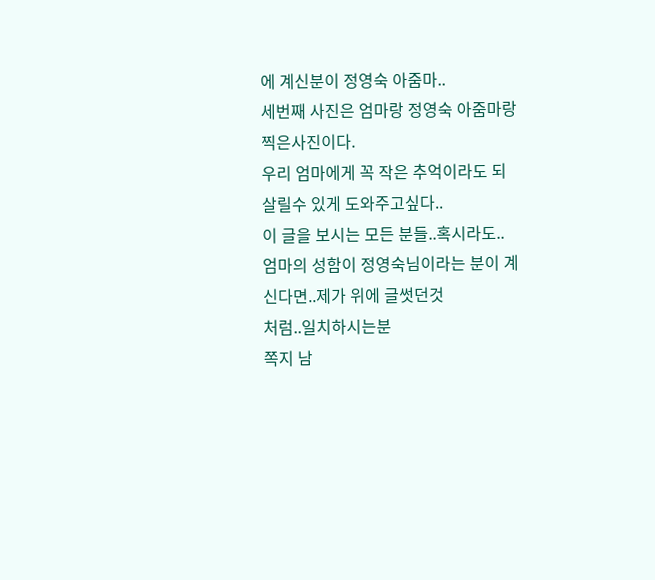에 계신분이 정영숙 아줌마..
세번째 사진은 엄마랑 정영숙 아줌마랑 찍은사진이다.
우리 엄마에게 꼭 작은 추억이라도 되살릴수 있게 도와주고싶다..
이 글을 보시는 모든 분들..혹시라도..
엄마의 성함이 정영숙님이라는 분이 계신다면..제가 위에 글썻던것
처럼..일치하시는분
쪽지 남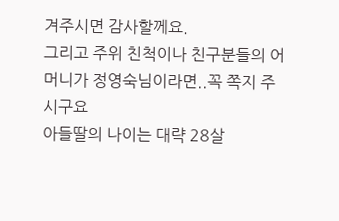겨주시면 감사할께요.
그리고 주위 친척이나 친구분들의 어머니가 정영숙님이라면..꼭 쪽지 주시구요
아들딸의 나이는 대략 28살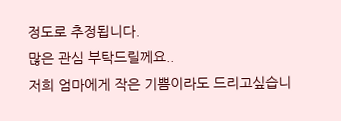정도로 추정됩니다.
많은 관심 부탁드릴께요..
저희 엄마에게 작은 기쁨이라도 드리고싶습니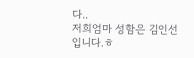다..
저희엄마 성함은 김인선 입니다.ㅎ